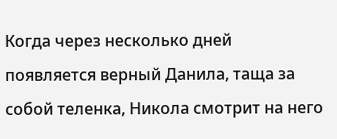Когда через несколько дней появляется верный Данила, таща за собой теленка, Никола смотрит на него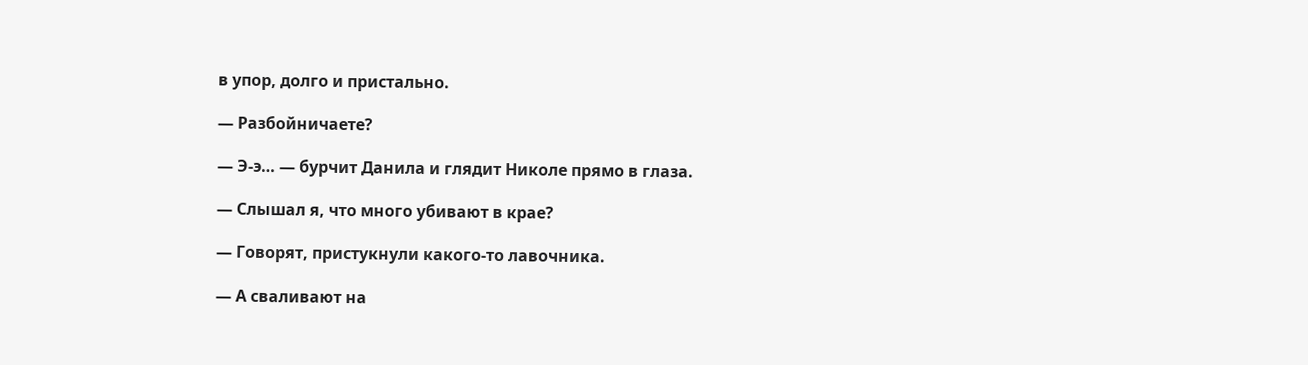в упор, долго и пристально.

— Разбойничаете?

— Э-э… — бурчит Данила и глядит Николе прямо в глаза.

— Слышал я, что много убивают в крае?

— Говорят, пристукнули какого-то лавочника.

— А сваливают на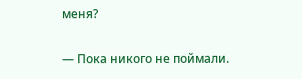меня?

— Пока никого не поймали.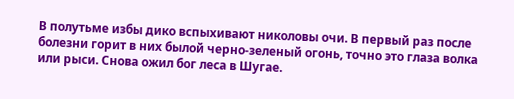В полутьме избы дико вспыхивают николовы очи. В первый раз после болезни горит в них былой черно-зеленый огонь, точно это глаза волка или рыси. Снова ожил бог леса в Шугае.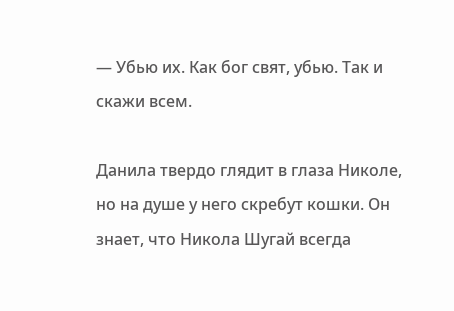— Убью их. Как бог свят, убью. Так и скажи всем.

Данила твердо глядит в глаза Николе, но на душе у него скребут кошки. Он знает, что Никола Шугай всегда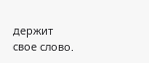держит свое слово.